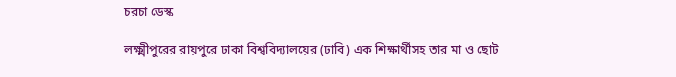চরচা ডেস্ক

লক্ষ্মীপুরের রায়পুরে ঢাকা বিশ্ববিদ্যালয়ের (ঢাবি) এক শিক্ষার্থীসহ তার মা ও ছোট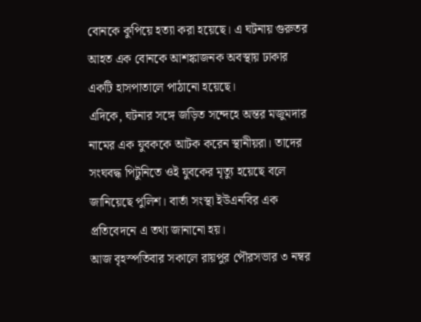বোনকে কুপিয়ে হত্যা করা হয়েছে। এ ঘটনায় গুরুতর আহত এক বোনকে আশঙ্কাজনক অবস্থায় ঢাকার একটি হাসপাতালে পাঠানো হয়েছে।
এদিকে, ঘটনার সঙ্গে জড়িত সন্দেহে অন্তর মজুমদার নামের এক যুবককে আটক করেন স্থানীয়রা। তাদের সংঘবদ্ধ পিটুনিতে ওই যুবকের মৃত্যু হয়েছে বলে জানিয়েছে পুলিশ। বার্তা সংস্থা ইউএনবির এক প্রতিবেদনে এ তথ্য জানানো হয়।
আজ বৃহস্পতিবার সকালে রায়পুর পৌরসভার ৩ নম্বর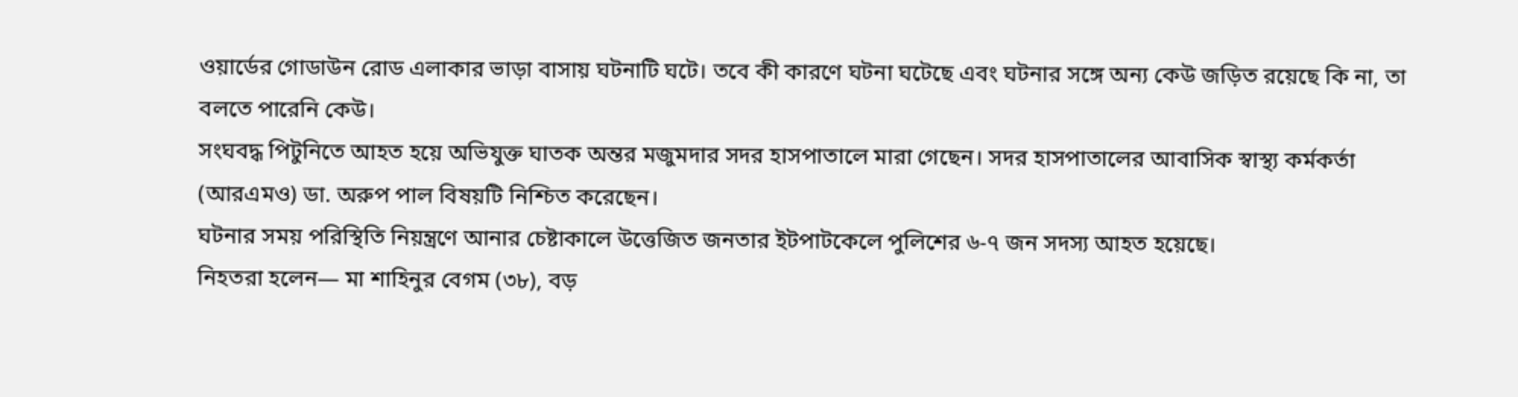ওয়ার্ডের গোডাউন রোড এলাকার ভাড়া বাসায় ঘটনাটি ঘটে। তবে কী কারণে ঘটনা ঘটেছে এবং ঘটনার সঙ্গে অন্য কেউ জড়িত রয়েছে কি না, তা বলতে পারেনি কেউ।
সংঘবদ্ধ পিটুনিতে আহত হয়ে অভিযুক্ত ঘাতক অন্তর মজুমদার সদর হাসপাতালে মারা গেছেন। সদর হাসপাতালের আবাসিক স্বাস্থ্য কর্মকর্তা (আরএমও) ডা. অরুপ পাল বিষয়টি নিশ্চিত করেছেন।
ঘটনার সময় পরিস্থিতি নিয়ন্ত্রণে আনার চেষ্টাকালে উত্তেজিত জনতার ইটপাটকেলে পুলিশের ৬-৭ জন সদস্য আহত হয়েছে।
নিহতরা হলেন— মা শাহিনুর বেগম (৩৮), বড়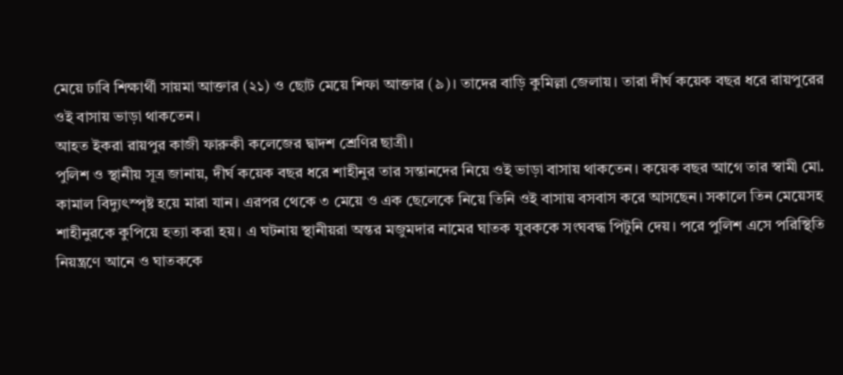মেয়ে ঢাবি শিক্ষার্থী সায়মা আক্তার (২১) ও ছোট মেয়ে শিফা আক্তার (৯)। তাদের বাড়ি কুমিল্লা জেলায়। তারা দীর্ঘ কয়েক বছর ধরে রায়পুরের ওই বাসায় ভাড়া থাকতেন।
আহত ইকরা রায়পুর কাজী ফারুকী কলেজের দ্বাদশ শ্রেণির ছাত্রী।
পুলিশ ও স্থানীয় সূত্র জানায়, দীর্ঘ কয়েক বছর ধরে শাহীনুর তার সন্তানদের নিয়ে ওই ভাড়া বাসায় থাকতেন। কয়েক বছর আগে তার স্বামী মো. কামাল বিদ্যুৎস্পৃষ্ট হয়ে মারা যান। এরপর থেকে ৩ মেয়ে ও এক ছেলেকে নিয়ে তিনি ওই বাসায় বসবাস করে আসছেন। সকালে তিন মেয়েসহ শাহীনুরকে কুপিয়ে হত্যা করা হয়। এ ঘটনায় স্থানীয়রা অন্তর মজুমদার নামের ঘাতক যুবককে সংঘবদ্ধ পিটুনি দেয়। পরে পুলিশ এসে পরিস্থিতি নিয়ন্ত্রণে আনে ও ঘাতককে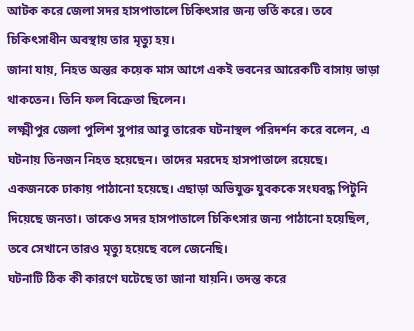আটক করে জেলা সদর হাসপাতালে চিকিৎসার জন্য ভর্তি করে। তবে চিকিৎসাধীন অবস্থায় তার মৃত্যু হয়।
জানা যায়, নিহত অন্তর কয়েক মাস আগে একই ভবনের আরেকটি বাসায় ভাড়া থাকতেন। তিনি ফল বিক্রেতা ছিলেন।
লক্ষ্মীপুর জেলা পুলিশ সুপার আবু তারেক ঘটনাস্থল পরিদর্শন করে বলেন, এ ঘটনায় তিনজন নিহত হয়েছেন। তাদের মরদেহ হাসপাতালে রয়েছে। একজনকে ঢাকায় পাঠানো হয়েছে। এছাড়া অভিযুক্ত যুবককে সংঘবদ্ধ পিটুনি দিয়েছে জনতা। তাকেও সদর হাসপাতালে চিকিৎসার জন্য পাঠানো হয়েছিল, তবে সেখানে তারও মৃত্যু হয়েছে বলে জেনেছি।
ঘটনাটি ঠিক কী কারণে ঘটেছে তা জানা যায়নি। তদন্ত করে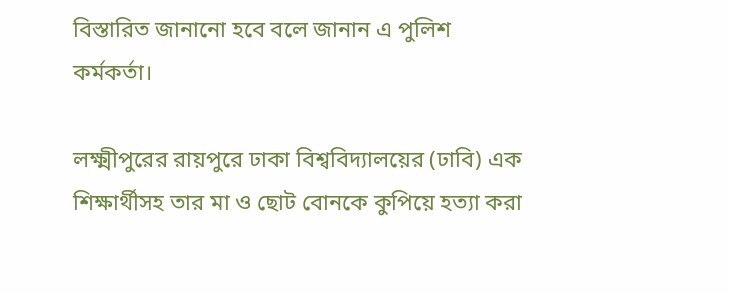বিস্তারিত জানানো হবে বলে জানান এ পুলিশ কর্মকর্তা।

লক্ষ্মীপুরের রায়পুরে ঢাকা বিশ্ববিদ্যালয়ের (ঢাবি) এক শিক্ষার্থীসহ তার মা ও ছোট বোনকে কুপিয়ে হত্যা করা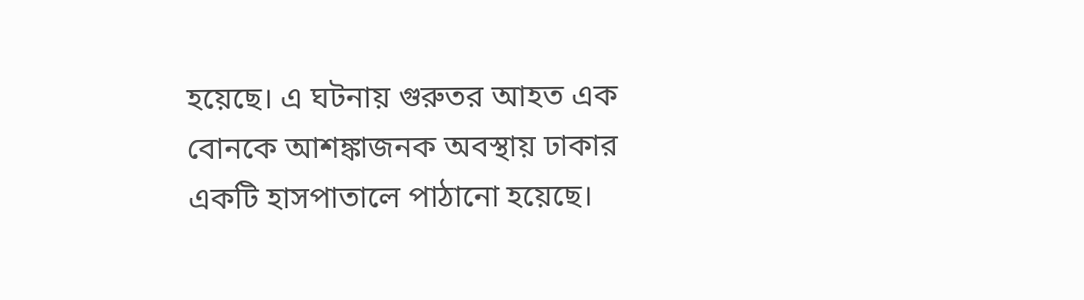হয়েছে। এ ঘটনায় গুরুতর আহত এক বোনকে আশঙ্কাজনক অবস্থায় ঢাকার একটি হাসপাতালে পাঠানো হয়েছে।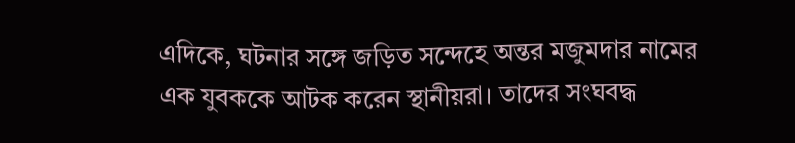এদিকে, ঘটনার সঙ্গে জড়িত সন্দেহে অন্তর মজুমদার নামের এক যুবককে আটক করেন স্থানীয়রা। তাদের সংঘবদ্ধ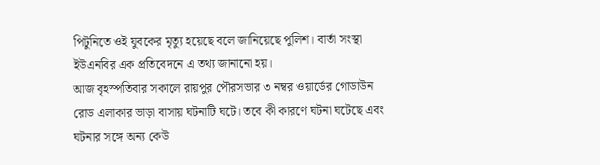পিটুনিতে ওই যুবকের মৃত্যু হয়েছে বলে জানিয়েছে পুলিশ। বার্তা সংস্থা ইউএনবির এক প্রতিবেদনে এ তথ্য জানানো হয়।
আজ বৃহস্পতিবার সকালে রায়পুর পৌরসভার ৩ নম্বর ওয়ার্ডের গোডাউন রোড এলাকার ভাড়া বাসায় ঘটনাটি ঘটে। তবে কী কারণে ঘটনা ঘটেছে এবং ঘটনার সঙ্গে অন্য কেউ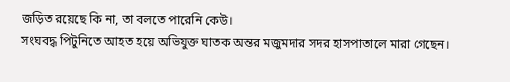জড়িত রয়েছে কি না, তা বলতে পারেনি কেউ।
সংঘবদ্ধ পিটুনিতে আহত হয়ে অভিযুক্ত ঘাতক অন্তর মজুমদার সদর হাসপাতালে মারা গেছেন।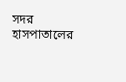সদর হাসপাতালের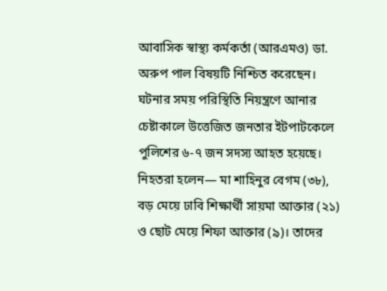আবাসিক স্বাস্থ্য কর্মকর্তা (আরএমও) ডা. অরুপ পাল বিষয়টি নিশ্চিত করেছেন।
ঘটনার সময় পরিস্থিতি নিয়ন্ত্রণে আনার চেষ্টাকালে উত্তেজিত জনতার ইটপাটকেলে পুলিশের ৬-৭ জন সদস্য আহত হয়েছে।
নিহতরা হলেন— মা শাহিনুর বেগম (৩৮), বড় মেয়ে ঢাবি শিক্ষার্থী সায়মা আক্তার (২১) ও ছোট মেয়ে শিফা আক্তার (৯)। তাদের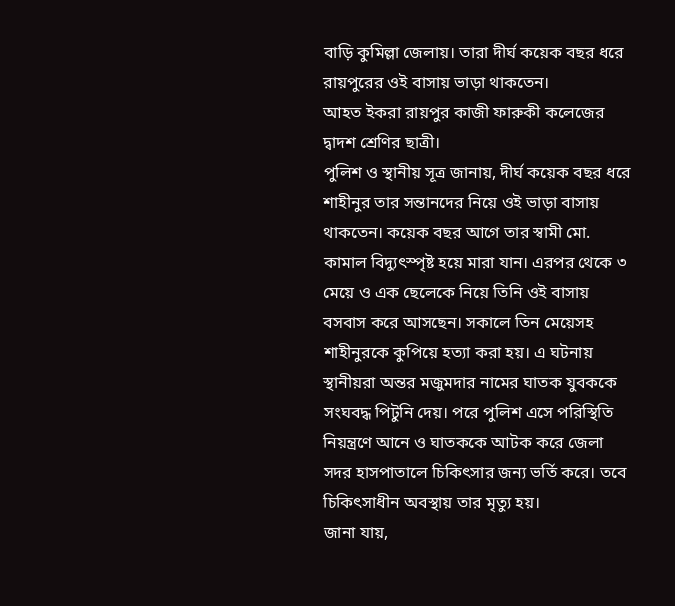বাড়ি কুমিল্লা জেলায়। তারা দীর্ঘ কয়েক বছর ধরে রায়পুরের ওই বাসায় ভাড়া থাকতেন।
আহত ইকরা রায়পুর কাজী ফারুকী কলেজের দ্বাদশ শ্রেণির ছাত্রী।
পুলিশ ও স্থানীয় সূত্র জানায়, দীর্ঘ কয়েক বছর ধরে শাহীনুর তার সন্তানদের নিয়ে ওই ভাড়া বাসায় থাকতেন। কয়েক বছর আগে তার স্বামী মো. কামাল বিদ্যুৎস্পৃষ্ট হয়ে মারা যান। এরপর থেকে ৩ মেয়ে ও এক ছেলেকে নিয়ে তিনি ওই বাসায় বসবাস করে আসছেন। সকালে তিন মেয়েসহ শাহীনুরকে কুপিয়ে হত্যা করা হয়। এ ঘটনায় স্থানীয়রা অন্তর মজুমদার নামের ঘাতক যুবককে সংঘবদ্ধ পিটুনি দেয়। পরে পুলিশ এসে পরিস্থিতি নিয়ন্ত্রণে আনে ও ঘাতককে আটক করে জেলা সদর হাসপাতালে চিকিৎসার জন্য ভর্তি করে। তবে চিকিৎসাধীন অবস্থায় তার মৃত্যু হয়।
জানা যায়,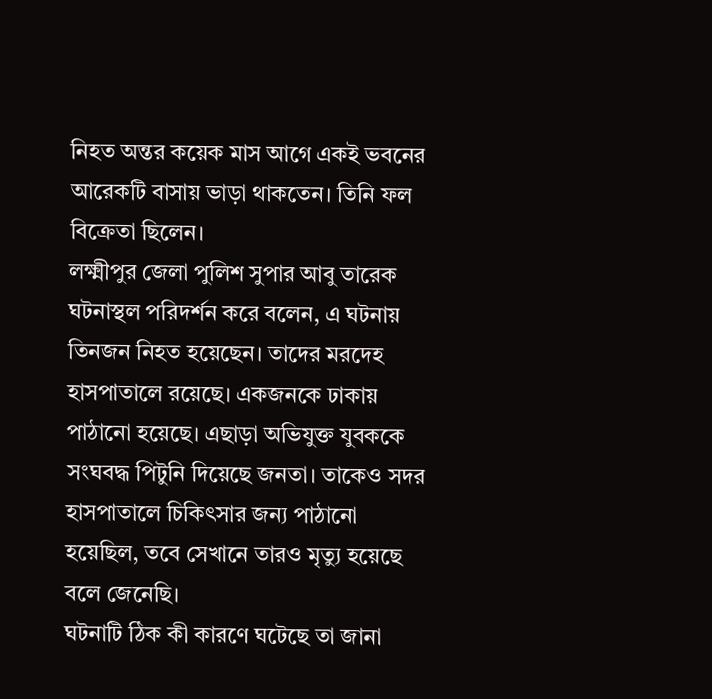নিহত অন্তর কয়েক মাস আগে একই ভবনের আরেকটি বাসায় ভাড়া থাকতেন। তিনি ফল বিক্রেতা ছিলেন।
লক্ষ্মীপুর জেলা পুলিশ সুপার আবু তারেক ঘটনাস্থল পরিদর্শন করে বলেন, এ ঘটনায় তিনজন নিহত হয়েছেন। তাদের মরদেহ হাসপাতালে রয়েছে। একজনকে ঢাকায় পাঠানো হয়েছে। এছাড়া অভিযুক্ত যুবককে সংঘবদ্ধ পিটুনি দিয়েছে জনতা। তাকেও সদর হাসপাতালে চিকিৎসার জন্য পাঠানো হয়েছিল, তবে সেখানে তারও মৃত্যু হয়েছে বলে জেনেছি।
ঘটনাটি ঠিক কী কারণে ঘটেছে তা জানা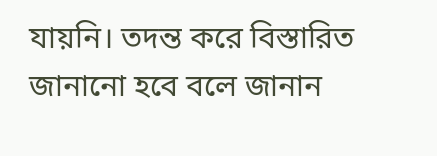যায়নি। তদন্ত করে বিস্তারিত জানানো হবে বলে জানান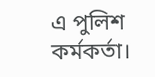এ পুলিশ কর্মকর্তা।